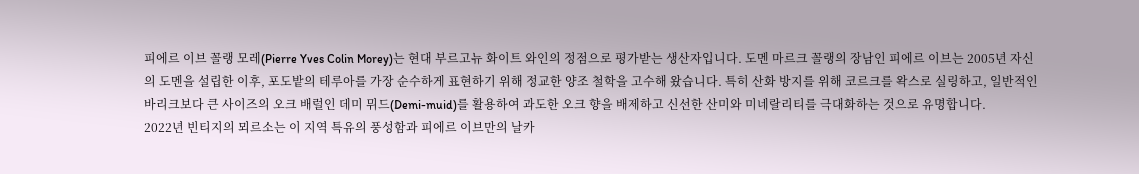피에르 이브 꼴랭 모레(Pierre Yves Colin Morey)는 현대 부르고뉴 화이트 와인의 정점으로 평가받는 생산자입니다. 도멘 마르크 꼴랭의 장남인 피에르 이브는 2005년 자신의 도멘을 설립한 이후, 포도밭의 테루아를 가장 순수하게 표현하기 위해 정교한 양조 철학을 고수해 왔습니다. 특히 산화 방지를 위해 코르크를 왁스로 실링하고, 일반적인 바리크보다 큰 사이즈의 오크 배럴인 데미 뮈드(Demi-muid)를 활용하여 과도한 오크 향을 배제하고 신선한 산미와 미네랄리티를 극대화하는 것으로 유명합니다.
2022년 빈티지의 뫼르소는 이 지역 특유의 풍성함과 피에르 이브만의 날카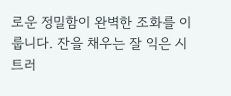로운 정밀함이 완벽한 조화를 이룹니다. 잔을 채우는 잘 익은 시트러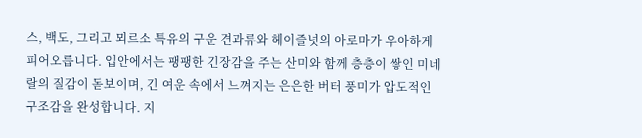스, 백도, 그리고 뫼르소 특유의 구운 견과류와 헤이즐넛의 아로마가 우아하게 피어오릅니다. 입안에서는 팽팽한 긴장감을 주는 산미와 함께 층층이 쌓인 미네랄의 질감이 돋보이며, 긴 여운 속에서 느껴지는 은은한 버터 풍미가 압도적인 구조감을 완성합니다. 지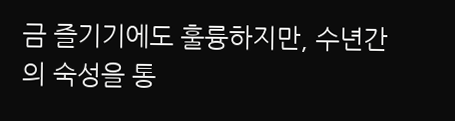금 즐기기에도 훌륭하지만, 수년간의 숙성을 통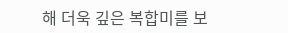해 더욱 깊은 복합미를 보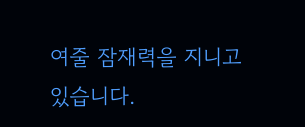여줄 잠재력을 지니고 있습니다.